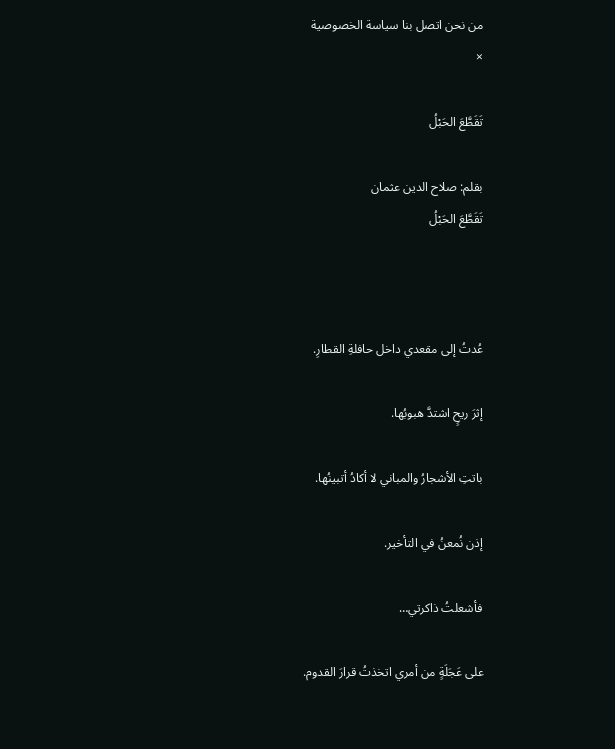من نحن اتصل بنا سياسة الخصوصية
×

تَقَطَّعَ الحَبْلُ

بقلم: صلاح الدين عثمان
تَقَطَّعَ الحَبْلُ



عُدتُ إلى مقعدي داخل حافلةِ القطارِ.

إثرَ ريحٍ اشتدَّ هبوبُها.

باتتِ الأشجارُ والمباني لا أكادُ أتبينُها.

إذن نُمعنُ في التأخير.

فأشعلتُ ذاكرتي…

على عَجَلَةٍ من أمري اتخذتُ قرارَ القدوم.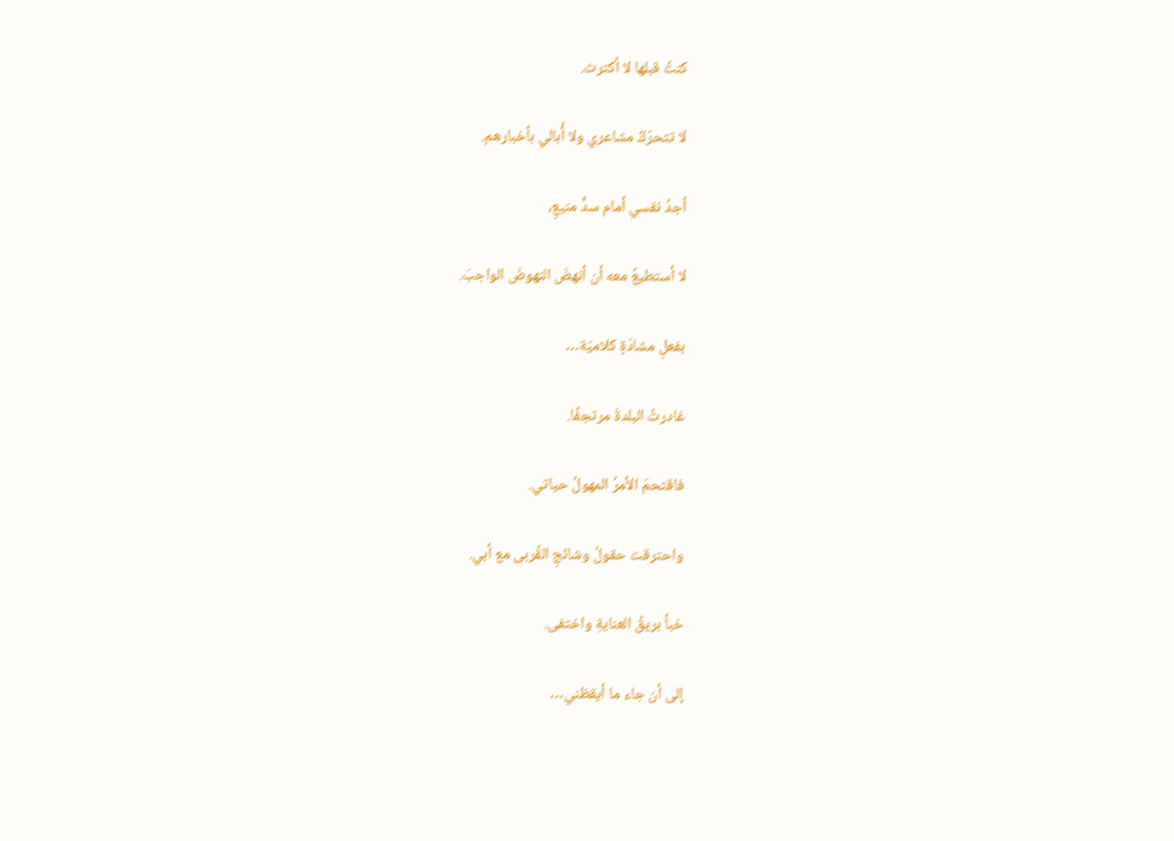كنتُ قبلها لا أكترث.

لا تتحرّكُ مشاعري ولا أُبالي بأخبارهم.

أجدُ نفسي أمام سدٍّ منيعٍ،

لا أستطيعُ معه أن أنهضَ النهوضَ الواجبَ.

بفعلِ مشادّةٍ كلاميّة…

غادرتُ البلدةَ مرتجفًا.

فاقتحمَ الأمرُ المهولُ حياتي.

واحترقت حقولُ وشائجِ القُربى مع أبي.

خبأ بريقُ العنايةِ واختفى.

إلى أن جاء ما أيقظني…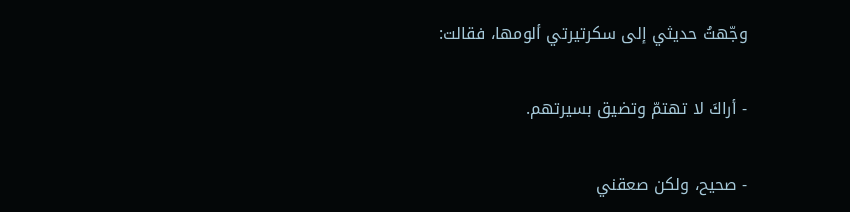وجّهتُ حديثي إلى سكرتيرتي ألومها، فقالت:

- أراكَ لا تهتمّ وتضيق بسيرتهم.

- صحيح، ولكن صعقني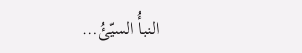النبأُ السيّئُ…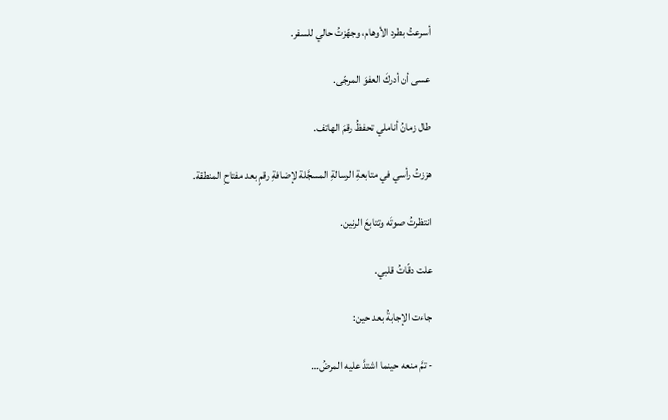أسرعتُ بطرد الأوهام، وجهّزتُ حالي للسفر.

عسى أن أدركَ العفوَ المرجّى.

طال زمانُ أناملي تحفظُ رقمَ الهاتف.

هززتُ رأسي في متابعةِ الرسالةِ المسجَّلة لإضافةِ رقمٍ بعد مفتاحِ المنطقة.

انتظرتُ صوتَه وتتابعَ الرنين.

علت دقّاتُ قلبي.

جاءت الإجابةُ بعد حين:

- تمَّ منعه حينما اشتدَّ عليه المرضُ…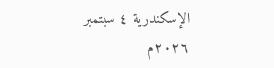الإسكندرية ٤ سبتمبر ٢٠٢٦م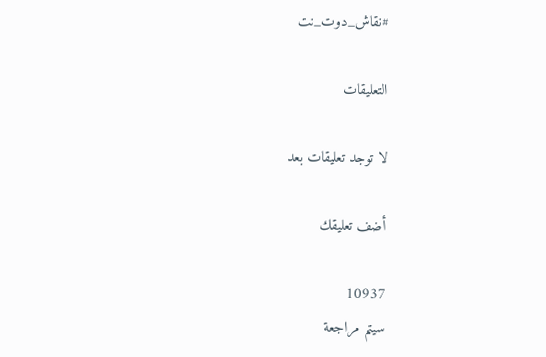#نقاش_دوت_نت

التعليقات

لا توجد تعليقات بعد

أضف تعليقك

10937
سيتم مراجعة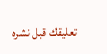تعليقك قبل نشره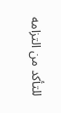للتأكد من التزامه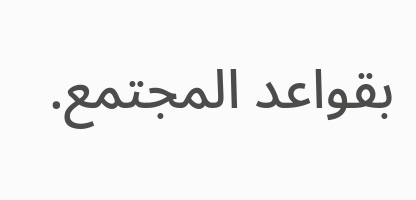بقواعد المجتمع.